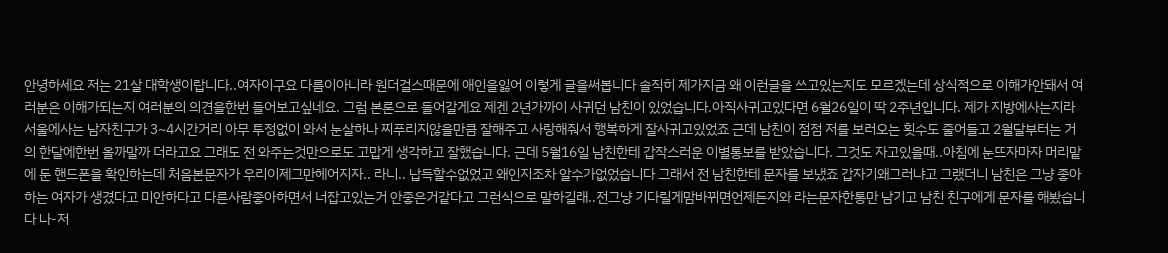안녕하세요 저는 21살 대학생이랍니다..여자이구요 다름이아니라 원더걸스때문에 애인을잃어 이렇게 글을써봅니다 솔직히 제가지금 왜 이런글을 쓰고있는지도 모르겠는데 상식적으로 이해가안돼서 여러분은 이해가되는지 여러분의 의견을한번 들어보고싶네요. 그럼 본론으로 들어갈게요 제겐 2년가까이 사귀던 남친이 있었습니다.아직사귀고있다면 6월26일이 딱 2주년입니다. 제가 지방에사는지라 서울에사는 남자친구가 3~4시간거리 아무 투정없이 와서 눈살하나 찌푸리지않을만큼 잘해주고 사랑해줘서 행복하게 잘사귀고있었죠 근데 남친이 점점 저를 보러오는 횟수도 줄어들고 2월달부터는 거의 한달에한번 올까말까 더라고요 그래도 전 와주는것만으로도 고맙게 생각하고 잘했습니다. 근데 5월16일 남친한테 갑작스러운 이별통보를 받았습니다. 그것도 자고있을때..아침에 눈뜨자마자 머리맡에 둔 핸드폰을 확인하는데 처음본문자가 우리이제그만헤어지자.. 라니.. 납득할수없었고 왜인지조차 알수가없었습니다 그래서 전 남친한테 문자를 보냈죠 갑자기왜그러냐고 그랬더니 남친은 그냥 좋아하는 여자가 생겼다고 미안하다고 다른사람좋아하면서 너잡고있는거 안좋은거같다고 그런식으로 말하길래..전그냥 기다릴게맘바뀌면언제든지와 라는문자한통만 남기고 남친 친구에게 문자를 해봤습니다 나-저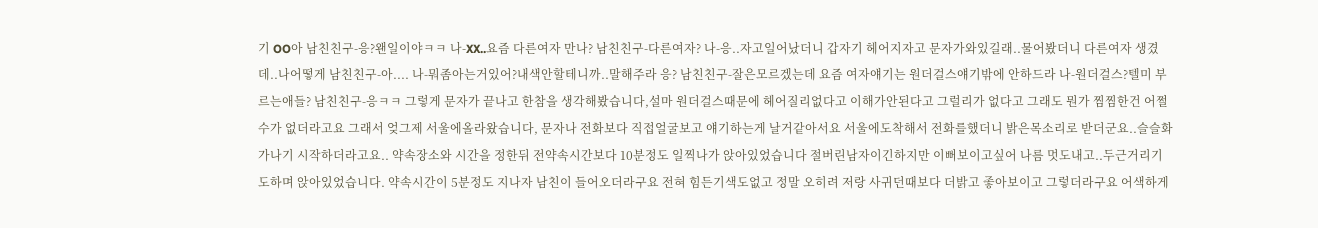기 OO아 남친친구-응?왠일이야ㅋㅋ 나-XX..요즘 다른여자 만나? 남친친구-다른여자? 나-응..자고일어났더니 갑자기 헤어지자고 문자가와있길래..물어봤더니 다른여자 생겼데..나어떻게 남친친구-아.... 나-뭐좀아는거있어?내색안할테니까..말해주라 응? 남친친구-잘은모르겠는데 요즘 여자얘기는 원더걸스얘기밖에 안하드라 나-원더걸스?텔미 부르는애들? 남친친구-응ㅋㅋ 그렇게 문자가 끝나고 한참을 생각해봤습니다,설마 원더걸스때문에 헤어질리없다고 이해가안된다고 그럴리가 없다고 그래도 뭔가 찜찜한건 어쩔수가 없더라고요 그래서 엊그제 서울에올라왔습니다, 문자나 전화보다 직접얼굴보고 얘기하는게 날거같아서요 서울에도착해서 전화를했더니 밝은목소리로 받더군요..슬슬화가나기 시작하더라고요.. 약속장소와 시간을 정한뒤 전약속시간보다 10분정도 일찍나가 앉아있었습니다 절버린남자이긴하지만 이뻐보이고싶어 나름 멋도내고..두근거리기도하며 앉아있었습니다. 약속시간이 5분정도 지나자 남친이 들어오더라구요 전혀 힘든기색도없고 정말 오히려 저랑 사귀던때보다 더밝고 좋아보이고 그렇더라구요 어색하게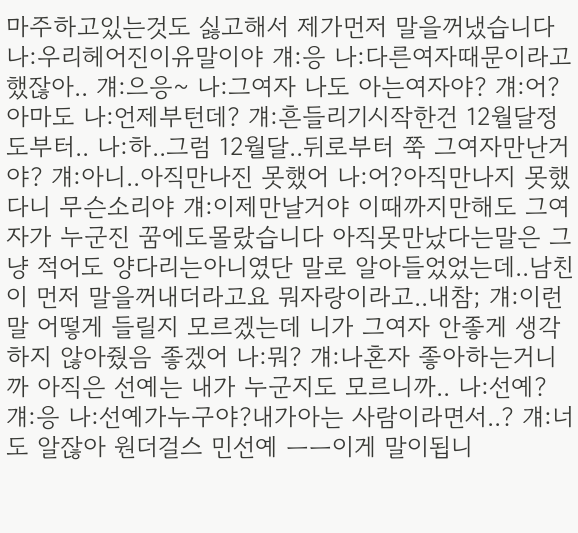마주하고있는것도 싫고해서 제가먼저 말을꺼냈습니다 나:우리헤어진이유말이야 걔:응 나:다른여자때문이라고했잖아.. 걔:으응~ 나:그여자 나도 아는여자야? 걔:어?아마도 나:언제부턴데? 걔:흔들리기시작한건 12월달정도부터.. 나:하..그럼 12월달..뒤로부터 쭉 그여자만난거야? 걔:아니..아직만나진 못했어 나:어?아직만나지 못했다니 무슨소리야 걔:이제만날거야 이때까지만해도 그여자가 누군진 꿈에도몰랐습니다 아직못만났다는말은 그냥 적어도 양다리는아니였단 말로 알아들었었는데..남친이 먼저 말을꺼내더라고요 뭐자랑이라고..내참; 걔:이런말 어떻게 들릴지 모르겠는데 니가 그여자 안좋게 생각하지 않아줬음 좋겠어 나:뭐? 걔:나혼자 좋아하는거니까 아직은 선예는 내가 누군지도 모르니까.. 나:선예? 걔:응 나:선예가누구야?내가아는 사람이라면서..? 걔:너도 알잖아 원더걸스 민선예 ㅡㅡ이게 말이됩니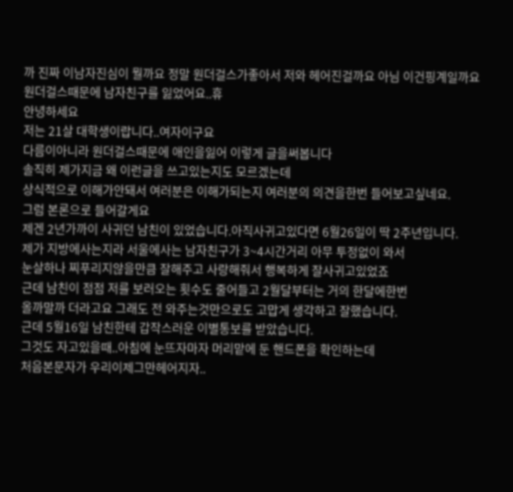까 진짜 이남자진심이 뭘까요 정말 원더걸스가좋아서 저와 헤어진걸까요 아님 이건핑계일까요
원더걸스때문에 남자친구를 잃었어요..휴
안녕하세요
저는 21살 대학생이랍니다..여자이구요
다름이아니라 원더걸스때문에 애인을잃어 이렇게 글을써봅니다
솔직히 제가지금 왜 이런글을 쓰고있는지도 모르겠는데
상식적으로 이해가안돼서 여러분은 이해가되는지 여러분의 의견을한번 들어보고싶네요.
그럼 본론으로 들어갈게요
제겐 2년가까이 사귀던 남친이 있었습니다.아직사귀고있다면 6월26일이 딱 2주년입니다.
제가 지방에사는지라 서울에사는 남자친구가 3~4시간거리 아무 투정없이 와서
눈살하나 찌푸리지않을만큼 잘해주고 사랑해줘서 행복하게 잘사귀고있었죠
근데 남친이 점점 저를 보러오는 횟수도 줄어들고 2월달부터는 거의 한달에한번
올까말까 더라고요 그래도 전 와주는것만으로도 고맙게 생각하고 잘했습니다.
근데 5월16일 남친한테 갑작스러운 이별통보를 받았습니다.
그것도 자고있을때..아침에 눈뜨자마자 머리맡에 둔 핸드폰을 확인하는데
처음본문자가 우리이제그만헤어지자..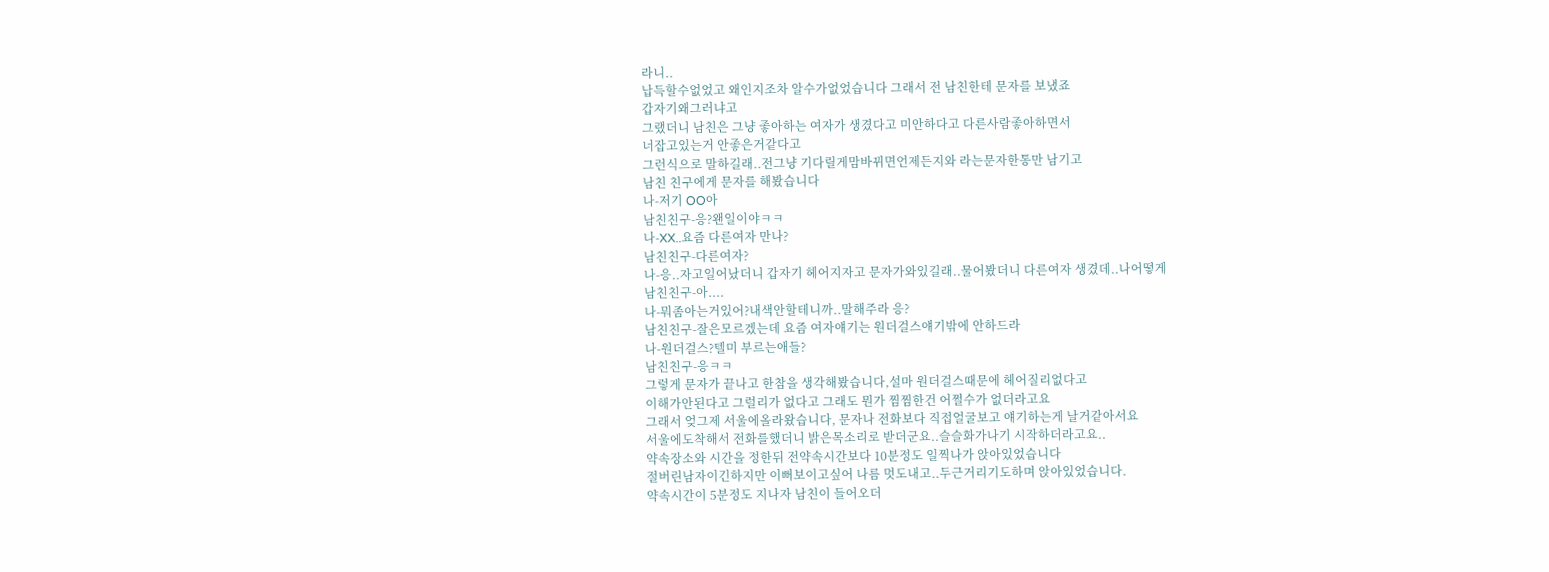라니..
납득할수없었고 왜인지조차 알수가없었습니다 그래서 전 남친한테 문자를 보냈죠
갑자기왜그러냐고
그랬더니 남친은 그냥 좋아하는 여자가 생겼다고 미안하다고 다른사람좋아하면서
너잡고있는거 안좋은거같다고
그런식으로 말하길래..전그냥 기다릴게맘바뀌면언제든지와 라는문자한통만 남기고
남친 친구에게 문자를 해봤습니다
나-저기 OO아
남친친구-응?왠일이야ㅋㅋ
나-XX..요즘 다른여자 만나?
남친친구-다른여자?
나-응..자고일어났더니 갑자기 헤어지자고 문자가와있길래..물어봤더니 다른여자 생겼데..나어떻게
남친친구-아....
나-뭐좀아는거있어?내색안할테니까..말해주라 응?
남친친구-잘은모르겠는데 요즘 여자얘기는 원더걸스얘기밖에 안하드라
나-원더걸스?텔미 부르는애들?
남친친구-응ㅋㅋ
그렇게 문자가 끝나고 한참을 생각해봤습니다,설마 원더걸스때문에 헤어질리없다고
이해가안된다고 그럴리가 없다고 그래도 뭔가 찜찜한건 어쩔수가 없더라고요
그래서 엊그제 서울에올라왔습니다, 문자나 전화보다 직접얼굴보고 얘기하는게 날거같아서요
서울에도착해서 전화를했더니 밝은목소리로 받더군요..슬슬화가나기 시작하더라고요..
약속장소와 시간을 정한뒤 전약속시간보다 10분정도 일찍나가 앉아있었습니다
절버린남자이긴하지만 이뻐보이고싶어 나름 멋도내고..두근거리기도하며 앉아있었습니다.
약속시간이 5분정도 지나자 남친이 들어오더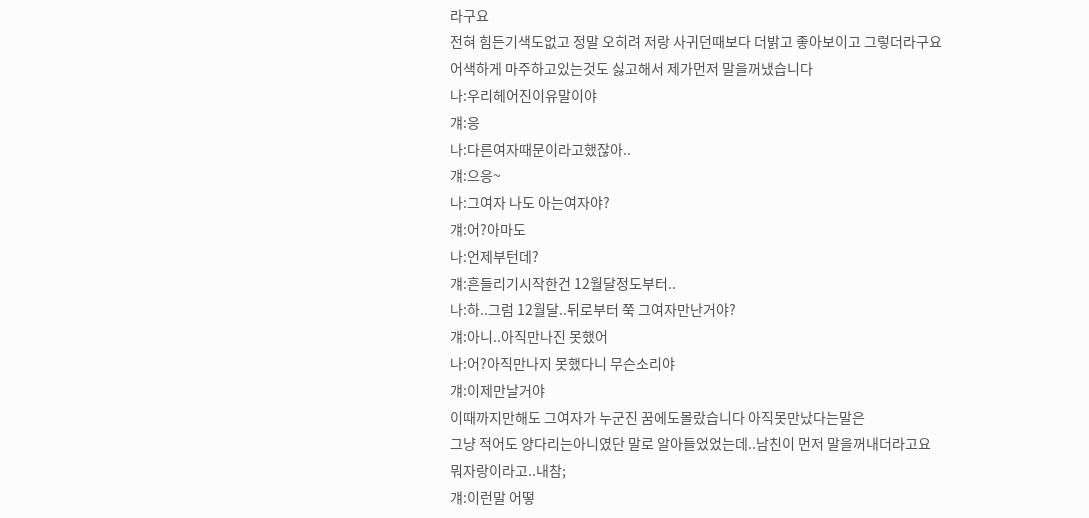라구요
전혀 힘든기색도없고 정말 오히려 저랑 사귀던때보다 더밝고 좋아보이고 그렇더라구요
어색하게 마주하고있는것도 싫고해서 제가먼저 말을꺼냈습니다
나:우리헤어진이유말이야
걔:응
나:다른여자때문이라고했잖아..
걔:으응~
나:그여자 나도 아는여자야?
걔:어?아마도
나:언제부턴데?
걔:흔들리기시작한건 12월달정도부터..
나:하..그럼 12월달..뒤로부터 쭉 그여자만난거야?
걔:아니..아직만나진 못했어
나:어?아직만나지 못했다니 무슨소리야
걔:이제만날거야
이때까지만해도 그여자가 누군진 꿈에도몰랐습니다 아직못만났다는말은
그냥 적어도 양다리는아니였단 말로 알아들었었는데..남친이 먼저 말을꺼내더라고요
뭐자랑이라고..내참;
걔:이런말 어떻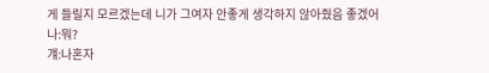게 들릴지 모르겠는데 니가 그여자 안좋게 생각하지 않아줬음 좋겠어
나:뭐?
걔:나혼자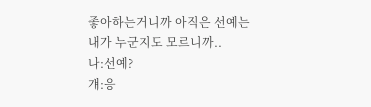좋아하는거니까 아직은 선예는 내가 누군지도 모르니까..
나:선예?
걔:응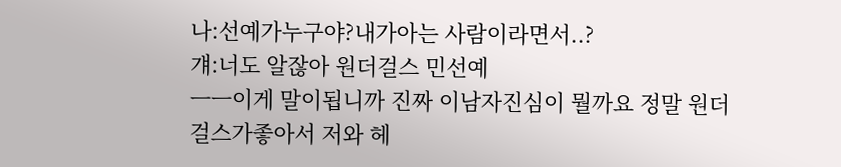나:선예가누구야?내가아는 사람이라면서..?
걔:너도 알잖아 원더걸스 민선예
ㅡㅡ이게 말이됩니까 진짜 이남자진심이 뭘까요 정말 원더걸스가좋아서 저와 헤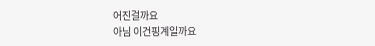어진걸까요
아님 이건핑계일까요